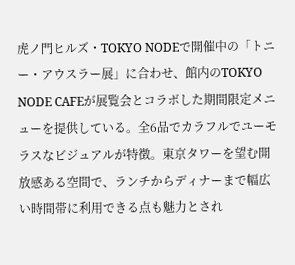虎ノ門ヒルズ・TOKYO NODEで開催中の「トニー・アウスラー展」に合わせ、館内のTOKYO NODE CAFEが展覧会とコラボした期間限定メニューを提供している。全6品でカラフルでユーモラスなビジュアルが特徴。東京タワーを望む開放感ある空間で、ランチからディナーまで幅広い時間帯に利用できる点も魅力とされ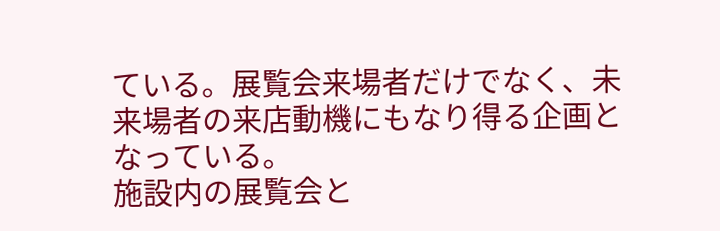ている。展覧会来場者だけでなく、未来場者の来店動機にもなり得る企画となっている。
施設内の展覧会と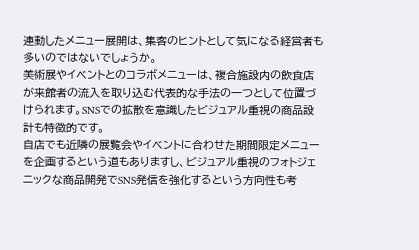連動したメニュー展開は、集客のヒントとして気になる経営者も多いのではないでしょうか。
美術展やイベントとのコラボメニューは、複合施設内の飲食店が来館者の流入を取り込む代表的な手法の一つとして位置づけられます。SNSでの拡散を意識したビジュアル重視の商品設計も特徴的です。
自店でも近隣の展覧会やイベントに合わせた期間限定メニューを企画するという道もありますし、ビジュアル重視のフォトジェニックな商品開発でSNS発信を強化するという方向性も考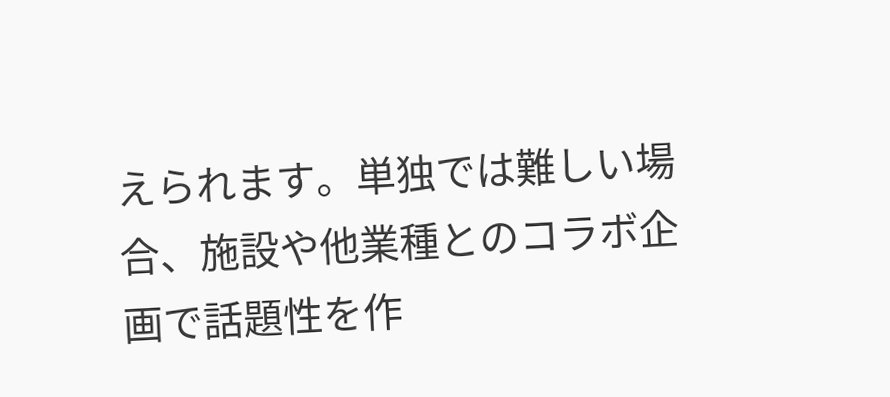えられます。単独では難しい場合、施設や他業種とのコラボ企画で話題性を作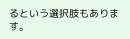るという選択肢もあります。